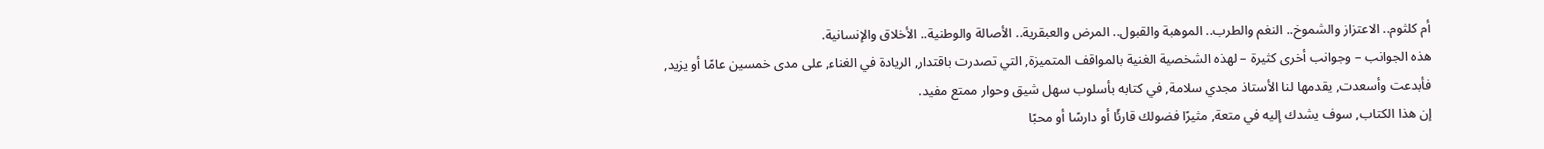أم كلثوم.. الاعتزاز والشموخ.. النغم والطرب.. الموهبة والقبول.. المرض والعبقرية.. الأصالة والوطنية.. الأخلاق والإنسانية.
هذه الجوانب – وجوانب أخرى كثيرة – لهذه الشخصية الغنية بالمواقف المتميزة, التي تصدرت باقتدار, الريادة في الغناء, على مدى خمسين عامًا أو يزيد, فأبدعت وأسعدت, يقدمها لنا الأستاذ مجدي سلامة, في كتابه بأسلوب سهل شيق وحوار ممتع مفيد.
إن هذا الكتاب, سوف يشدك إليه في متعة, مثيرًا فضولك قارئًا أو دارسًا أو محبًا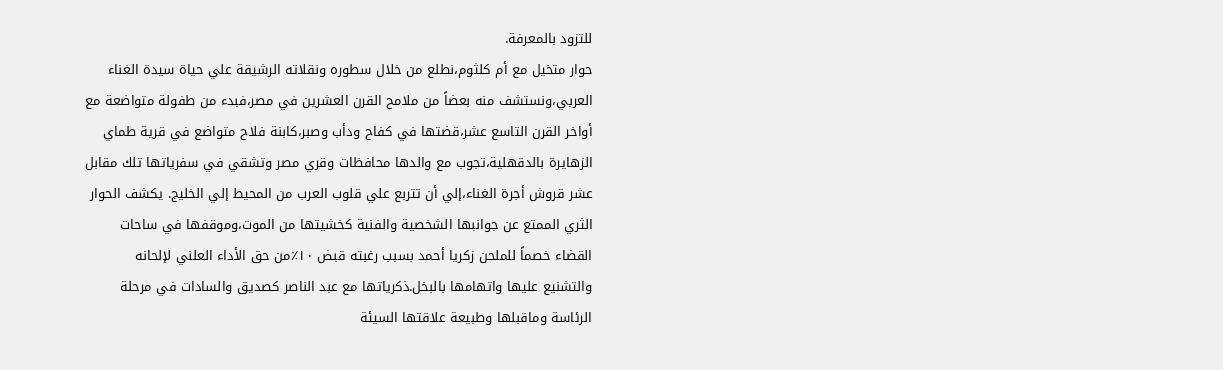للتزود بالمعرفة.
حوار متخيل مع أم كلثوم،نطلع من خلال سطوره ونقلاته الرشيقة علي حياة سيدة الغناء العربي،ونستشف منه بعضاً من ملامح القرن العشرين في مصر،فبدء من طفولة متواضعة مع أواخر القرن التاسع عشر،قضتها في كفاح ودأب وصبر،كابنة فلاح متواضع في قرية طماي الزهايرة بالدقهلية،تجوب مع والدها محافظات وقري مصر وتشقي في سفرياتها تلك مقابل عشر قروش أجرة الغناء،إلي أن تتربع علي قلوب العرب من المحيط إلي الخليج. يكشف الحوار الثري الممتع عن جوانبها الشخصية والفنية كخشيتها من الموت،وموقفها في ساحات القضاء خصماً للملحن زكريا أحمد بسبب رغبته قبض ١٠٪من حق الأداء العلني لإلحانه والتشنيع عليها واتهامها بالبخل.ذكرياتها مع عبد الناصر كصديق والسادات في مرحلة الرئاسة وماقبلها وطبيعة علاقتها السيئة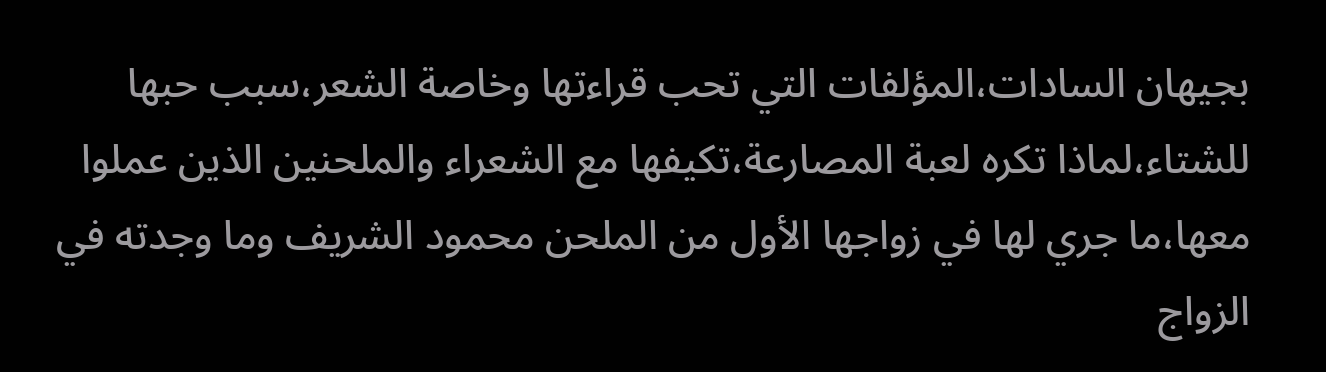بجيهان السادات،المؤلفات التي تحب قراءتها وخاصة الشعر،سبب حبها للشتاء،لماذا تكره لعبة المصارعة،تكيفها مع الشعراء والملحنين الذين عملوا معها،ما جري لها في زواجها الأول من الملحن محمود الشريف وما وجدته في الزواج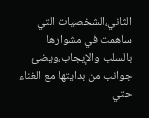الثاني،الشخصيات التي ساهمت في مشوارها بالسلب والإيجاب،ويضئ جوانب من بدايتها مع الغناء حتي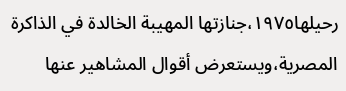رحيلها١٩٧٥،جنازتها المهيبة الخالدة في الذاكرة المصرية،ويستعرض أقوال المشاهير عنها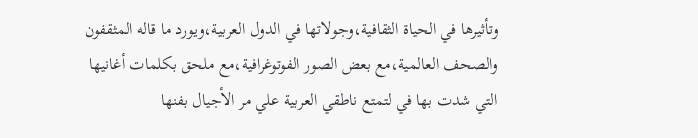وتأثيرها في الحياة الثقافية،وجولاتها في الدول العربية،ويورد ما قاله المثقفون والصحف العالمية،مع بعض الصور الفوتوغرافية،مع ملحق بكلمات أغانيها التي شدت بها في لتمتع ناطقي العربية علي مر الأجيال بفنها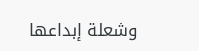وشعلة إبداعها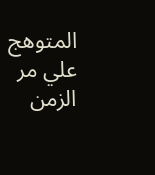المتوهج علي مر الزمن